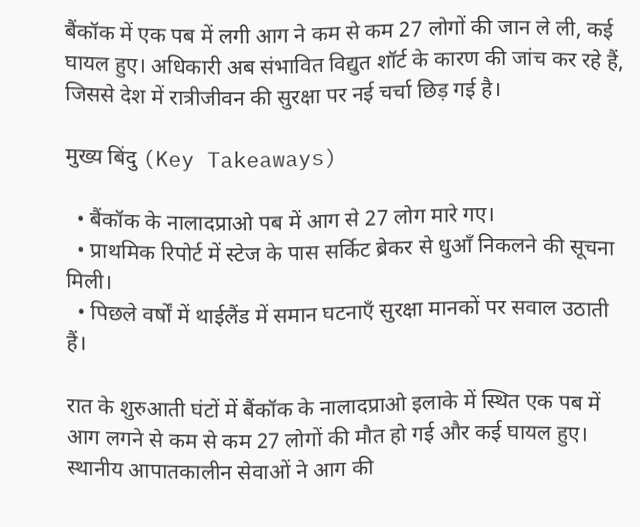बैंकॉक में एक पब में लगी आग ने कम से कम 27 लोगों की जान ले ली, कई घायल हुए। अधिकारी अब संभावित विद्युत शॉर्ट के कारण की जांच कर रहे हैं, जिससे देश में रात्रीजीवन की सुरक्षा पर नई चर्चा छिड़ गई है।

मुख्य बिंदु (Key Takeaways)

  • बैंकॉक के नालादप्राओ पब में आग से 27 लोग मारे गए।
  • प्राथमिक रिपोर्ट में स्टेज के पास सर्किट ब्रेकर से धुआँ निकलने की सूचना मिली।
  • पिछले वर्षों में थाईलैंड में समान घटनाएँ सुरक्षा मानकों पर सवाल उठाती हैं।

रात के शुरुआती घंटों में बैंकॉक के नालादप्राओ इलाके में स्थित एक पब में आग लगने से कम से कम 27 लोगों की मौत हो गई और कई घायल हुए। स्थानीय आपातकालीन सेवाओं ने आग की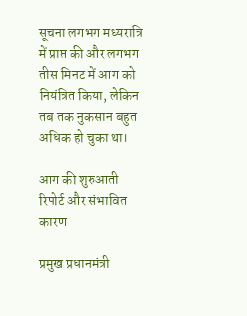सूचना लगभग मध्यरात्रि में प्राप्त की और लगभग तीस मिनट में आग को नियंत्रित किया, लेकिन तब तक नुकसान बहुत अधिक हो चुका था।

आग की शुरुआती रिपोर्ट और संभावित कारण

प्रमुख प्रधानमंत्री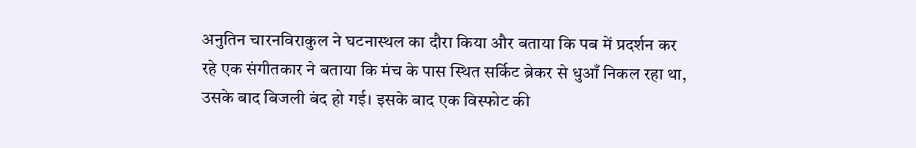अनुतिन चारनविराकुल ने घटनास्थल का दौरा किया और बताया कि पब में प्रदर्शन कर रहे एक संगीतकार ने बताया कि मंच के पास स्थित सर्किट ब्रेकर से धुआँ निकल रहा था, उसके बाद बिजली बंद हो गई। इसके बाद एक विस्फोट की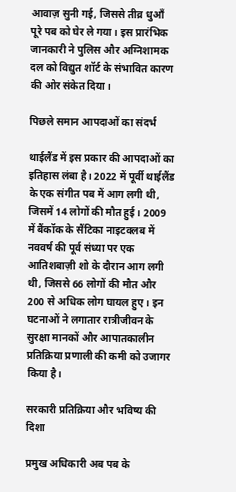आवाज़ सुनी गई, जिससे तीव्र धुआँ पूरे पब को घेर ले गया। इस प्रारंभिक जानकारी ने पुलिस और अग्निशामक दल को विद्युत शॉर्ट के संभावित कारण की ओर संकेत दिया।

पिछले समान आपदाओं का संदर्भ

थाईलैंड में इस प्रकार की आपदाओं का इतिहास लंबा है। 2022 में पूर्वी थाईलैंड के एक संगीत पब में आग लगी थी, जिसमें 14 लोगों की मौत हुई। 2009 में बैंकॉक के सैंटिका नाइटक्लब में नववर्ष की पूर्व संध्या पर एक आतिशबाज़ी शो के दौरान आग लगी थी, जिससे 66 लोगों की मौत और 200 से अधिक लोग घायल हुए। इन घटनाओं ने लगातार रात्रीजीवन के सुरक्षा मानकों और आपातकालीन प्रतिक्रिया प्रणाली की कमी को उजागर किया है।

सरकारी प्रतिक्रिया और भविष्य की दिशा

प्रमुख अधिकारी अब पब के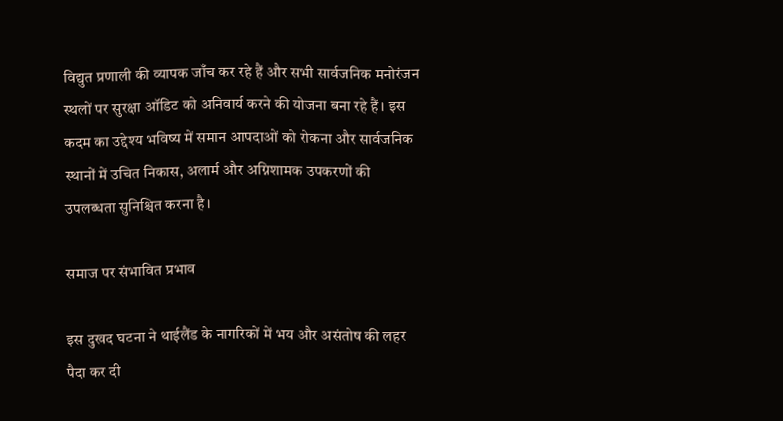विद्युत प्रणाली की व्यापक जाँच कर रहे हैं और सभी सार्वजनिक मनोरंजन स्थलों पर सुरक्षा ऑडिट को अनिवार्य करने की योजना बना रहे हैं। इस कदम का उद्देश्य भविष्य में समान आपदाओं को रोकना और सार्वजनिक स्थानों में उचित निकास, अलार्म और अग्निशामक उपकरणों की उपलब्धता सुनिश्चित करना है।

समाज पर संभावित प्रभाव

इस दुखद घटना ने थाईलैंड के नागरिकों में भय और असंतोष की लहर पैदा कर दी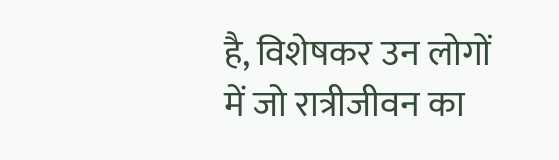है, विशेषकर उन लोगों में जो रात्रीजीवन का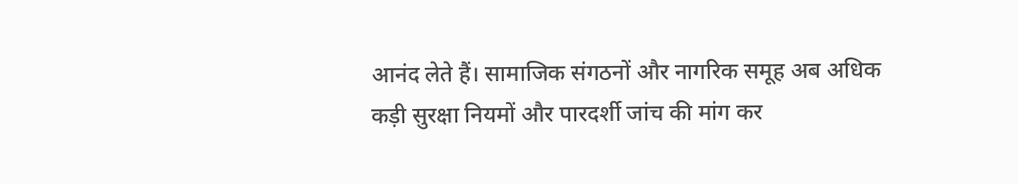आनंद लेते हैं। सामाजिक संगठनों और नागरिक समूह अब अधिक कड़ी सुरक्षा नियमों और पारदर्शी जांच की मांग कर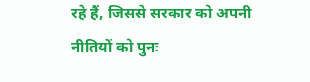रहे हैं, जिससे सरकार को अपनी नीतियों को पुनः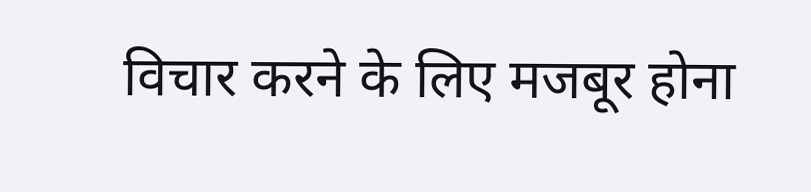विचार करने के लिए मजबूर होना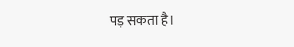पड़ सकता है।